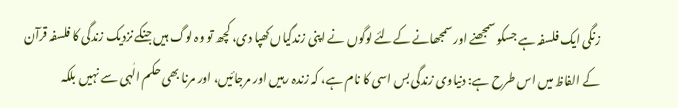زنگی ایک فلسفہ ہے جسکو سمجھنے اور سمجھانے کےلئے لوگوں نے اپنی زندگیاں کھپا دی، کچھ تو وہ لوگ ہیں جنکے نزدیک زندگی کا فلسفہ قرآن کے الفاظ میں اس طرح ہے: دنیاوی زندگی بس اسی کا نام ہے، کہ زندہ رہیں اور مرجائیں، اور مرنا بھی حکم الٰہی سے نہیں بلکہ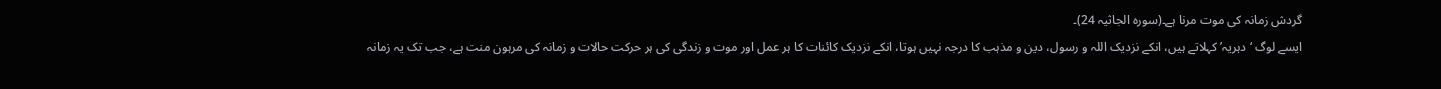گردش زمانہ کی موت مرنا ہے۔(سورہ الجاثیہ 24)۔
ایسے لوگ ‘دہریہ’ کہلاتے ہیں، انکے نزدیک اللہ و رسول، دین و مذہب کا درجہ نہیں ہوتا، انکے نزدیک کائنات کا ہر عمل اور موت و زندگی کی ہر حرکت حالات و زمانہ کی مرہون منت ہے، جب تک یہ زمانہ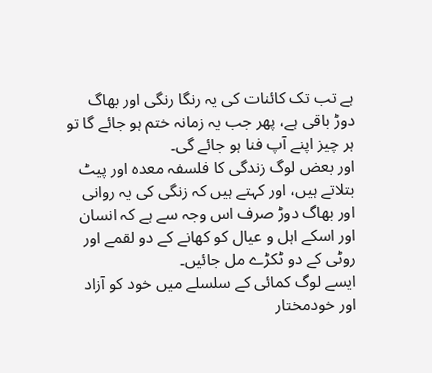ہے تب تک کائنات کی یہ رنگا رنگی اور بھاگ دوڑ باقی ہے، پھر جب یہ زمانہ ختم ہو جائے گا تو ہر چیز اپنے آپ فنا ہو جائے گی۔
اور بعض لوگ زندگی کا فلسفہ معدہ اور پیٹ بتلاتے ہیں، اور کہتے ہیں کہ زنگی کی یہ روانی اور بھاگ دوڑ صرف اس وجہ سے ہے کہ انسان اور اسکے اہل و عیال کو کھانے کے دو لقمے اور روٹی کے دو ٹکڑے مل جائیں۔
ایسے لوگ کمائی کے سلسلے میں خود کو آزاد اور خودمختار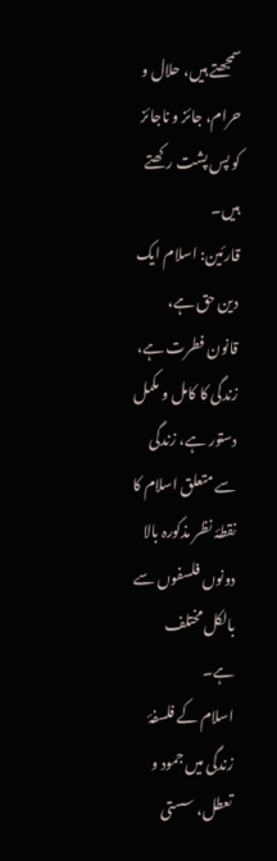سمجھتے ہیں، حلال و حرام، جائز و ناجائز کو پس پشت رکھتے ہیں۔
قارئین: اسلام ایک دین حق ہے، قانون فطرت ہے، زندگی کا کامل و مکمل دستور ہے، زندگی سے متعلق اسلام کا نقطۂ نظر مذکورہ بالا دونوں فلسفوں سے بالکل مختلف ہے۔
اسلام کے فلسفۂ زندگی میں جمود و تعطل، سستی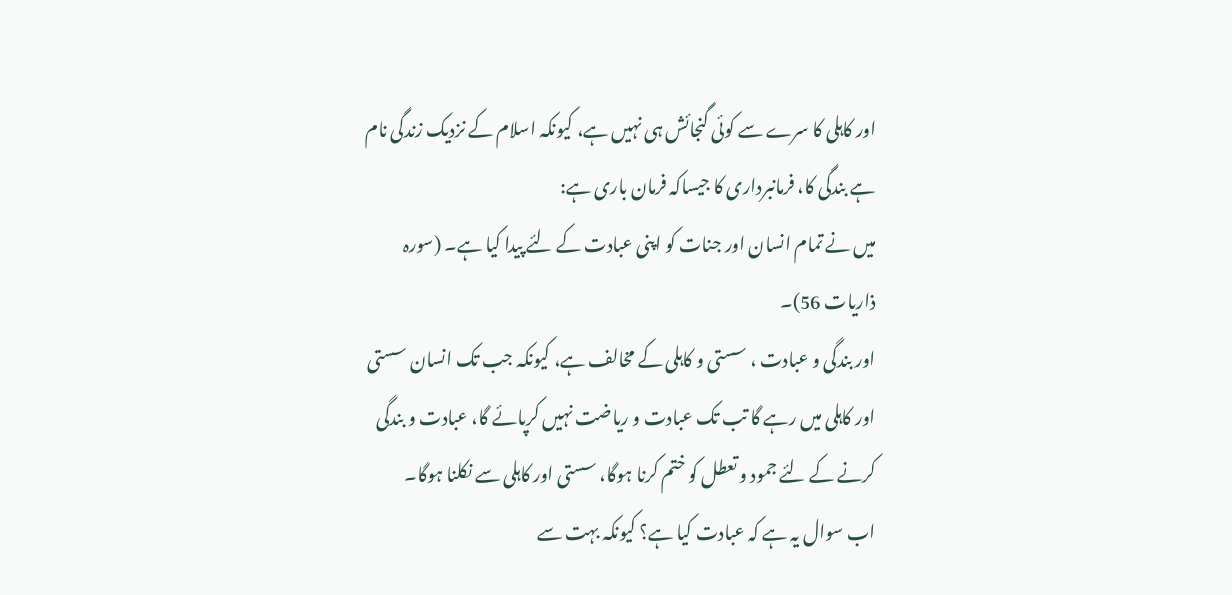اور کاہلی کا سرے سے کوئی گنجائش ہی نہیں ہے، کیونکہ اسلام کے نزدیک زندگی نام ہے بندگی کا، فرمانبرداری کا جیساکہ فرمان باری ہے:
میں نے تمام انسان اور جنات کو اپنی عبادت کے لئے پیدا کیا ہے۔ (سورہ ذاریات 56)۔
اور بندگی و عبادت ، سستی و کاہلی کے مخالف ہے، کیونکہ جب تک انسان سستی اور کاہلی میں رہے گا تب تک عبادت و ریاضت نہیں کرپائے گا، عبادت و بندگی کرنے کے لئے جمود و تعطل کو ختم کرنا ہوگا، سستی اور کاہلی سے نکلنا ہوگا۔
اب سوال یہ ہے کہ عبادت کیا ہے؟ کیونکہ بہت سے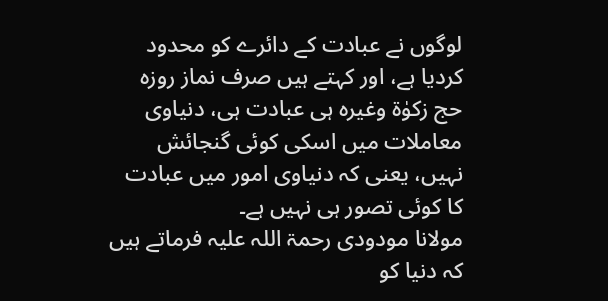لوگوں نے عبادت کے دائرے کو محدود کردیا ہے، اور کہتے ہیں صرف نماز روزہ حج زکوٰۃ وغیرہ ہی عبادت ہی، دنیاوی معاملات میں اسکی کوئی گنجائش نہیں، یعنی کہ دنیاوی امور میں عبادت کا کوئی تصور ہی نہیں ہے۔
مولانا مودودی رحمۃ اللہ علیہ فرماتے ہیں کہ دنیا کو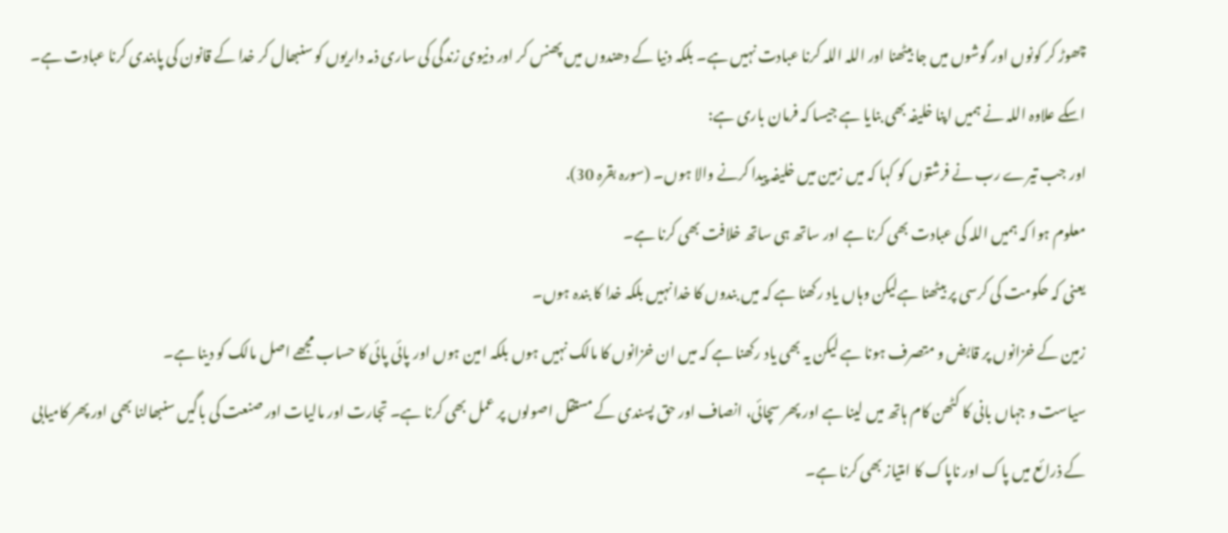چھوڑ کر کونوں اور گوشوں میں جا بیٹھنا اور اللہ اللہ کرنا عبادت نہیں ہے۔ بلکہ دنیا کے دھندوں میں پھنس کر اور دنیوی زندگی کی ساری ذمہ داریوں کو سنبھال کر خدا کے قانون کی پابندی کرنا عبادت ہے۔
اسکے علاوہ اللہ نے ہمیں اپنا خلیفہ بھی بنایا ہے جیسا کہ فرمان باری ہے:
اور جب تیرے رب نے فرشتوں کو کہا کہ میں زمین میں خلیفہ پیدا کرنے والا ہوں۔ (سورہ بقرہ 30).
معلوم ہوا کہ ہمیں اللہ کی عبادت بھی کرنا ہے اور ساتھ ہی ساتھ خلافت بھی کرنا ہے۔
یعنی کہ حکومت کی کرسی پر بیٹھنا ہےلیکن وہاں یاد رکھنا ہے کہ میں بندوں کا خدا نہیں بلکہ خدا کا بندہ ہوں۔
زمین کے خزانوں پر قابض و متصرف ہونا ہے لیکن یہ بھی یاد رکھنا ہے کہ میں ان خزانوں کا مالک نہیں ہوں بلکہ امین ہوں اور پائی پائی کا حساب مجھے اصل مالک کو دینا ہے۔
سیاست و جہاں بانی کا کٹھن کام ہاتھ میں لینا ہے اور پھر سچائی، انصاف اور حق پسندی کے مستقل اصولوں پر عمل بھی کرنا ہے۔ تجارت اور مالیات اور صنعت کی باگیں سنبھالنا بھی اور پھر کامیابی کے ذرائع میں پاک اور ناپاک کا امتیاز بھی کرنا ہے۔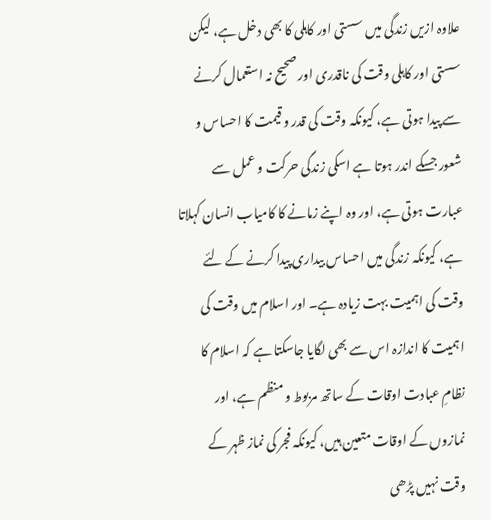علاوہ ازیں زندگی میں سستی اور کاہلی کا بھی دخل ہے، لیکن سستی اور کاہلی وقت کی ناقدری اور صحیح نہ استعمال کرنے سے پیدا ہوتی ہے، کیونکہ وقت کی قدر و قیمت کا احساس و شعور جسکے اندر ہوتا ہے اسکی زندگی حرکت و عمل سے عبارت ہوتی ہے، اور وہ اپنے زمانے کا کامیاب انسان کہلاتا ہے، کیونکہ زندگی میں احساس بیداری پیدا کرنے کے لئے وقت کی اہمیت بہت زیادہ ہے۔ اور اسلام میں وقت کی اہمیت کا اندازہ اس سے بھی لگایا جاسکتا ہے کہ اسلام کا نظامِ عبادت اوقات کے ساتھ مربوط و منظم ہے، اور نمازوں کے اوقات متعین ہیں، کیونکہ فجر کی نماز ظہر کے وقت نہیں پڑھی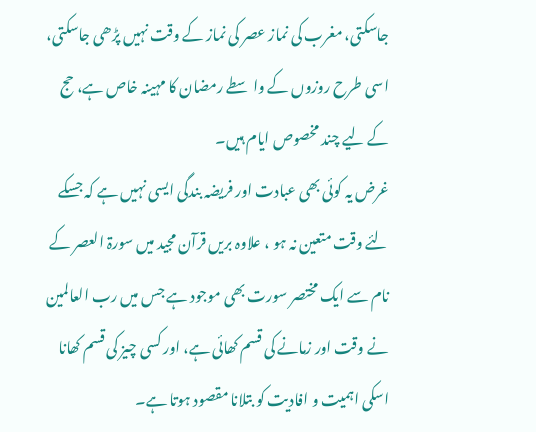جاسکتی، مغرب کی نماز عصر کی نماز کے وقت نہیں پڑھی جاسکتی، اسی طرح روزوں کے واسطے رمضان کا مہینہ خاص ہے، حج کے لیے چند مخصوص ایام ہیں۔
غرض یہ کوئی بھی عبادت اور فریضہ بندگی ایسی نہیں ہے کہ جسکے لئے وقت متعین نہ ہو ، علاوہ بریں قرآن مجید میں سورۃ العصر کے نام سے ایک مختصر سورت بھی موجود ہے جس میں رب العالمین نے وقت اور زمانے کی قسم کھائی ہے، اور کسی چیز کی قسم کھانا اسکی اہمیت و افادیت کو بتلانا مقصود ہوتا ہے۔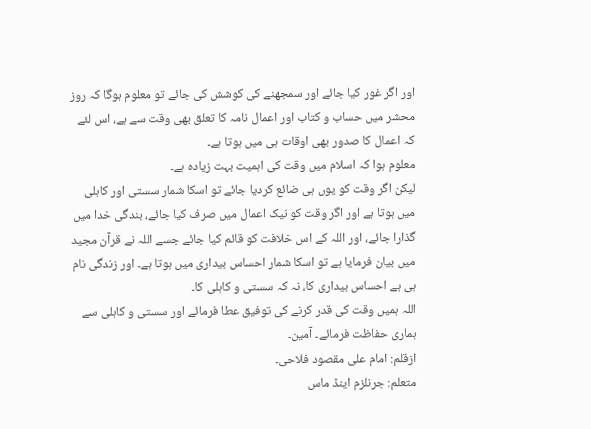اور اگر غور کیا جائے اور سمجھنے کی کوشش کی جائے تو معلوم ہوگا کہ روز محشر میں حساب و کتاب اور اعمال نامہ کا تعلق بھی وقت سے ہے، اس لئے کہ اعمال کا صدور بھی اوقات ہی میں ہوتا ہے۔
معلوم ہوا کہ اسلام میں وقت کی اہمیت بہت زیادہ ہے۔
لیکن اگر وقت کو یوں ہی ضائع کردیا جائے تو اسکا شمار سستی اور کاہلی میں ہوتا ہے اور اگر وقت کو نیک اعمال میں صرف کیا جائے، بندگی خدا میں گذارا جائے، اور اللہ کے اس خلافت کو قائم کیا جائے جسے اللہ نے قرآن مجید میں بیان فرمایا ہے تو اسکا شمار احساس بیداری میں ہوتا ہے۔ اور زندگی نام ہی ہے احساس بیداری کا، نہ کہ سستی و کاہلی کا۔
اللہ ہمیں وقت کی قدر کرنے کی توفیق عطا فرمائے اور سستی و کاہلی سے ہماری حفاظت فرمائے۔ آمین۔
ازقلم: امام علی مقصود فلاحی۔
متعلم: جرنلزم اینڈ ماس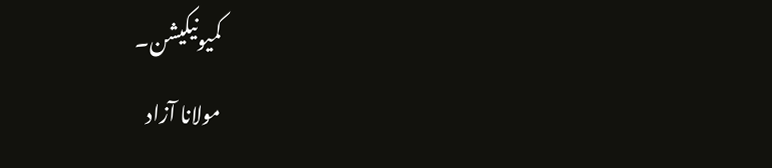کمیونیکیشن۔
مولانا آزاد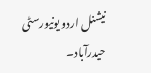نیشنل اردو یونیورسٹی حیدرآباد۔